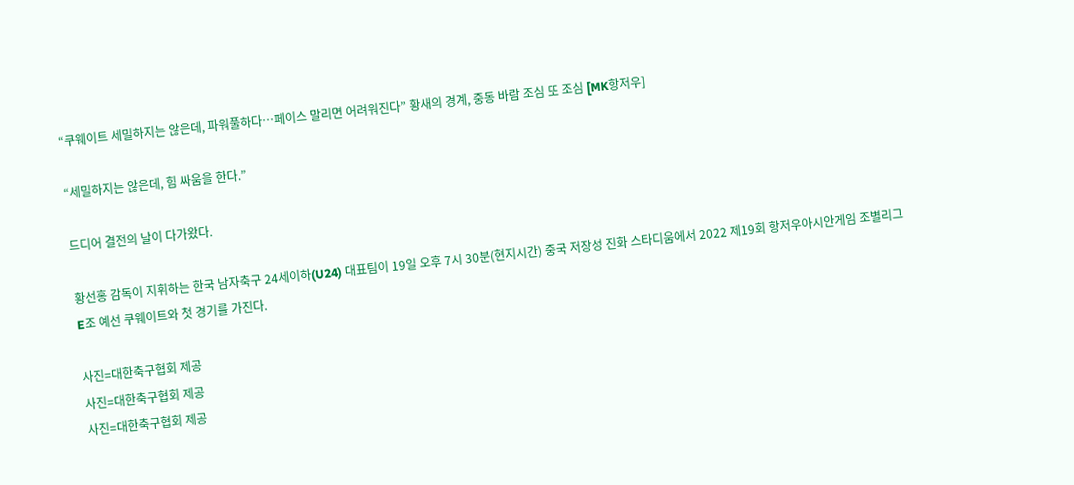“쿠웨이트 세밀하지는 않은데, 파워풀하다…페이스 말리면 어려워진다” 황새의 경계, 중동 바람 조심 또 조심 [MK항저우]

“세밀하지는 않은데, 힘 싸움을 한다.”

드디어 결전의 날이 다가왔다.

황선홍 감독이 지휘하는 한국 남자축구 24세이하(U24) 대표팀이 19일 오후 7시 30분(현지시간) 중국 저장성 진화 스타디움에서 2022 제19회 항저우아시안게임 조별리그 E조 예선 쿠웨이트와 첫 경기를 가진다.

사진=대한축구협회 제공
사진=대한축구협회 제공
사진=대한축구협회 제공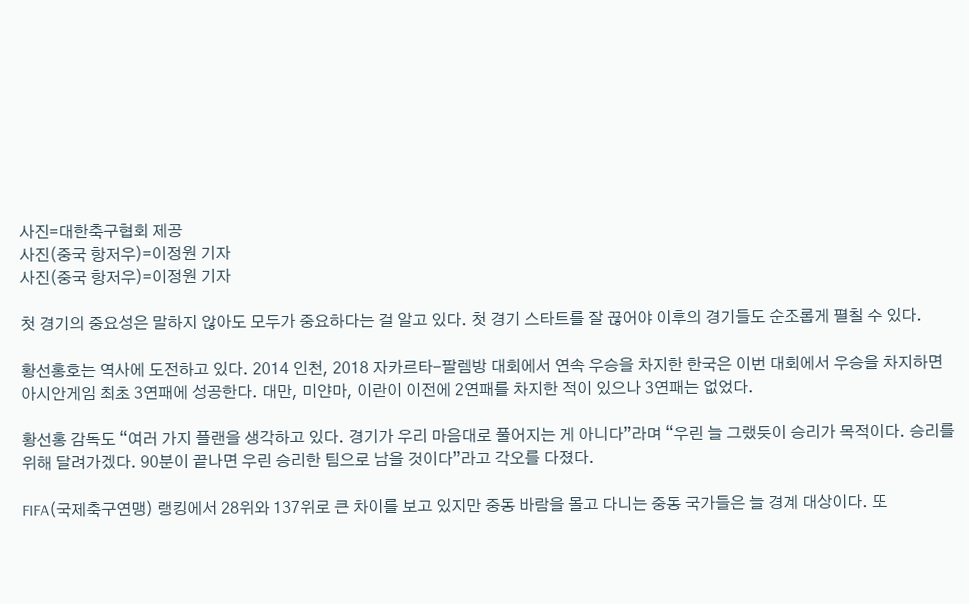사진=대한축구협회 제공
사진(중국 항저우)=이정원 기자
사진(중국 항저우)=이정원 기자

첫 경기의 중요성은 말하지 않아도 모두가 중요하다는 걸 알고 있다. 첫 경기 스타트를 잘 끊어야 이후의 경기들도 순조롭게 펼칠 수 있다.

황선홍호는 역사에 도전하고 있다. 2014 인천, 2018 자카르타-팔렘방 대회에서 연속 우승을 차지한 한국은 이번 대회에서 우승을 차지하면 아시안게임 최초 3연패에 성공한다. 대만, 미얀마, 이란이 이전에 2연패를 차지한 적이 있으나 3연패는 없었다.

황선홍 감독도 “여러 가지 플랜을 생각하고 있다. 경기가 우리 마음대로 풀어지는 게 아니다”라며 “우린 늘 그랬듯이 승리가 목적이다. 승리를 위해 달려가겠다. 90분이 끝나면 우린 승리한 팀으로 남을 것이다”라고 각오를 다졌다.

FIFA(국제축구연맹) 랭킹에서 28위와 137위로 큰 차이를 보고 있지만 중동 바람을 몰고 다니는 중동 국가들은 늘 경계 대상이다. 또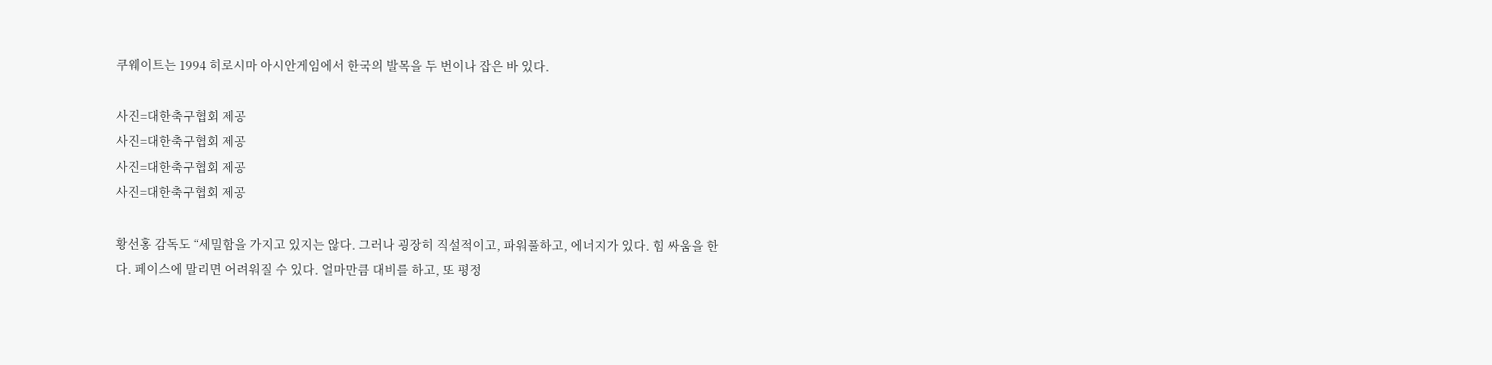쿠웨이트는 1994 히로시마 아시안게임에서 한국의 발목을 두 번이나 잡은 바 있다.

사진=대한축구협회 제공
사진=대한축구협회 제공
사진=대한축구협회 제공
사진=대한축구협회 제공

황선홍 감독도 “세밀함을 가지고 있지는 않다. 그러나 굉장히 직설적이고, 파워풀하고, 에너지가 있다. 힘 싸움을 한다. 페이스에 말리면 어려워질 수 있다. 얼마만큼 대비를 하고, 또 평정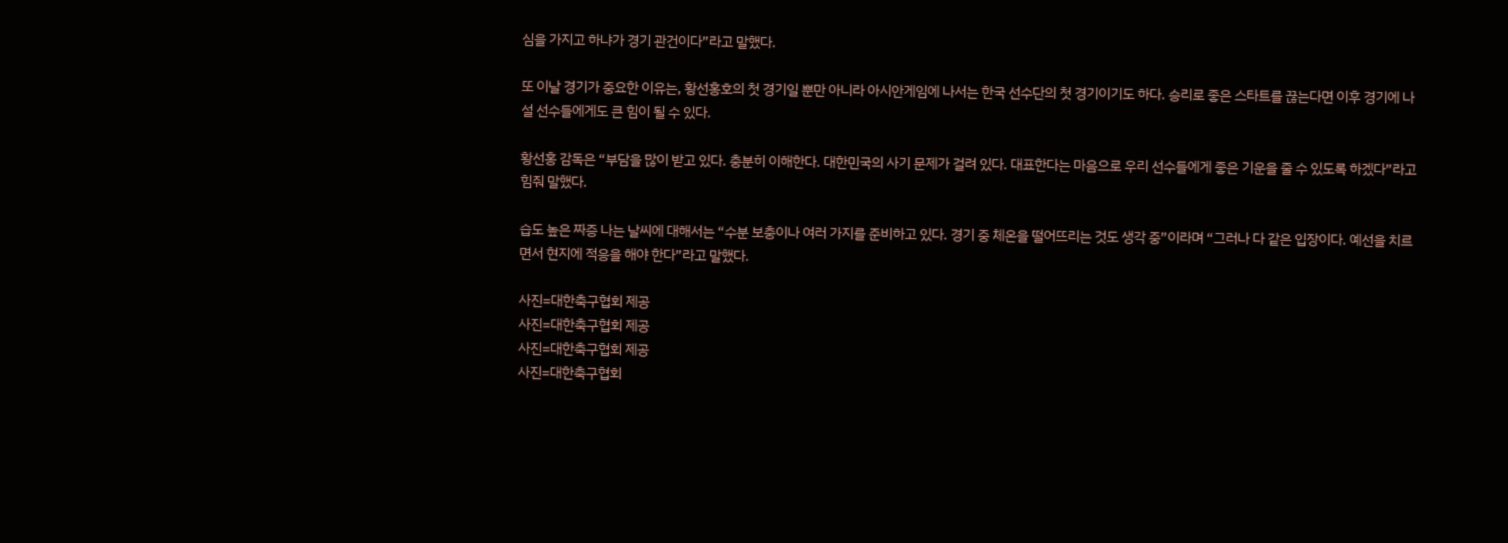심을 가지고 하냐가 경기 관건이다”라고 말했다.

또 이날 경기가 중요한 이유는, 황선홍호의 첫 경기일 뿐만 아니라 아시안게임에 나서는 한국 선수단의 첫 경기이기도 하다. 승리로 좋은 스타트를 끊는다면 이후 경기에 나설 선수들에게도 큰 힘이 될 수 있다.

황선홍 감독은 “부담을 많이 받고 있다. 충분히 이해한다. 대한민국의 사기 문제가 걸려 있다. 대표한다는 마음으로 우리 선수들에게 좋은 기운을 줄 수 있도록 하겠다”라고 힘줘 말했다.

습도 높은 짜증 나는 날씨에 대해서는 “수분 보충이나 여러 가지를 준비하고 있다. 경기 중 체온을 떨어뜨리는 것도 생각 중”이라며 “그러나 다 같은 입장이다. 예선을 치르면서 현지에 적응을 해야 한다”라고 말했다.

사진=대한축구협회 제공
사진=대한축구협회 제공
사진=대한축구협회 제공
사진=대한축구협회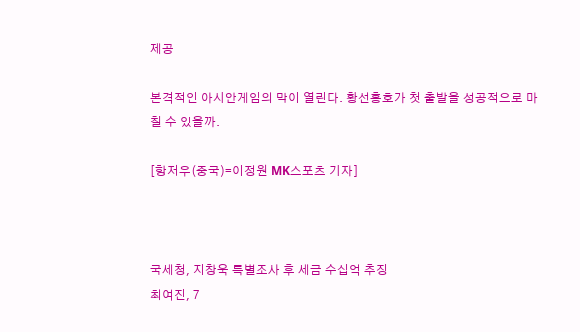제공

본격적인 아시안게임의 막이 열린다. 황선홍호가 첫 출발을 성공적으로 마칠 수 있을까.

[항저우(중국)=이정원 MK스포츠 기자]



국세청, 지창욱 특별조사 후 세금 수십억 추징
최여진, 7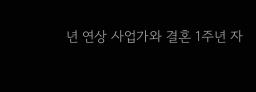년 연상 사업가와 결혼 1주년 자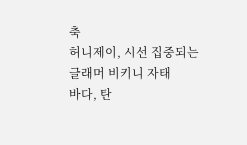축
허니제이, 시선 집중되는 글래머 비키니 자태
바다, 탄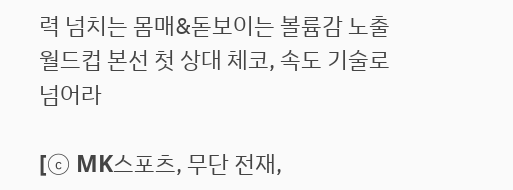력 넘치는 몸매&돋보이는 볼륨감 노출
월드컵 본선 첫 상대 체코, 속도 기술로 넘어라

[ⓒ MK스포츠, 무단 전재,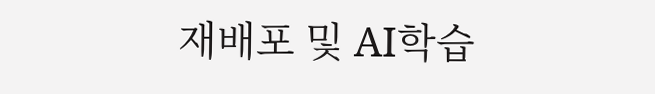재배포 및 AI학습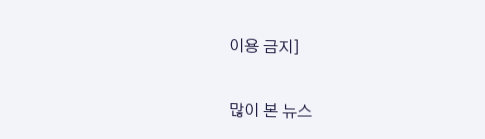이용 금지]

많이 본 뉴스